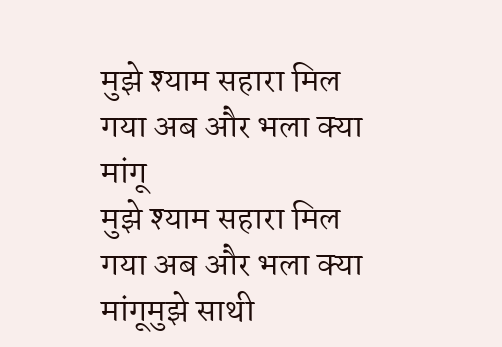मुझे श्याम सहारा मिल गया अब और भला क्या मांगू
मुझे श्याम सहारा मिल गया अब और भला क्या मांगूमुझे साथी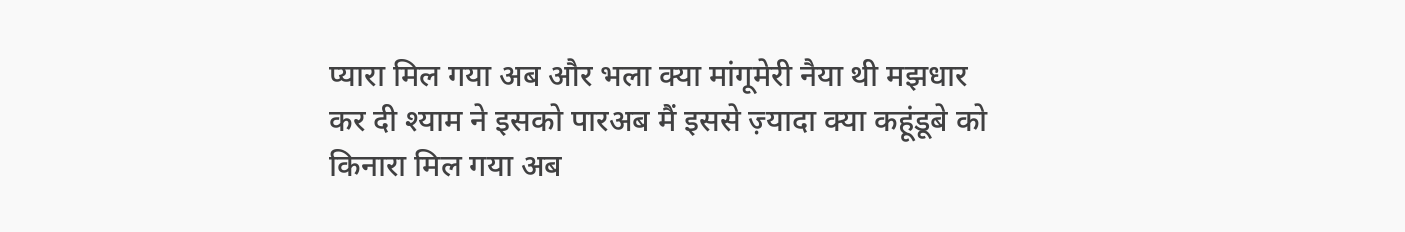प्यारा मिल गया अब और भला क्या मांगूमेरी नैया थी मझधार कर दी श्याम ने इसको पारअब मैं इससे ज़्यादा क्या कहूंडूबे को किनारा मिल गया अब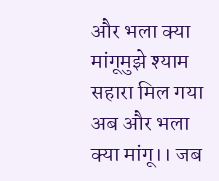और भला क्या मांगूमुझे श्याम सहारा मिल गया अब और भला क्या मांगू।। जब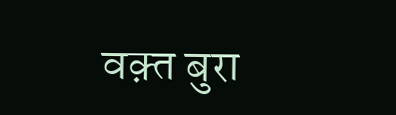वक़्त बुरा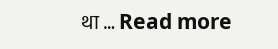था … Read more